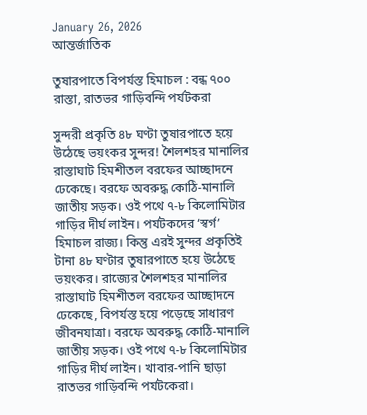January 26, 2026
আন্তর্জাতিক

তুষারপাতে বিপর্যস্ত হিমাচল : বন্ধ ৭০০ রাস্তা, রাতভর গাড়িবন্দি পর্যটকরা

সুন্দরী প্রকৃতি ৪৮ ঘণ্টা তুষারপাতে হয়ে উঠেছে ভয়ংকর সুন্দর! শৈলশহর মানালির রাস্তাঘাট হিমশীতল বরফের আচ্ছাদনে ঢেকেছে। বরফে অবরুদ্ধ কোঠি-মানালি জাতীয় সড়ক। ওই পথে ৭-৮ কিলোমিটার গাড়ির দীর্ঘ লাইন। পর্যটকদের ‘স্বর্গ’ হিমাচল রাজ্য। কিন্তু এরই সুন্দর প্রকৃতিই টানা ৪৮ ঘণ্টার তুষারপাতে হয়ে উঠেছে ভয়ংকর। রাজ্যের শৈলশহর মানালির রাস্তাঘাট হিমশীতল বরফের আচ্ছাদনে ঢেকেছে, বিপর্যস্ত হয়ে পড়েছে সাধারণ জীবনযাত্রা। বরফে অবরুদ্ধ কোঠি-মানালি জাতীয় সড়ক। ওই পথে ৭-৮ কিলোমিটার গাড়ির দীর্ঘ লাইন। খাবার-পানি ছাড়া রাতভর গাড়িবন্দি পর্যটকেরা।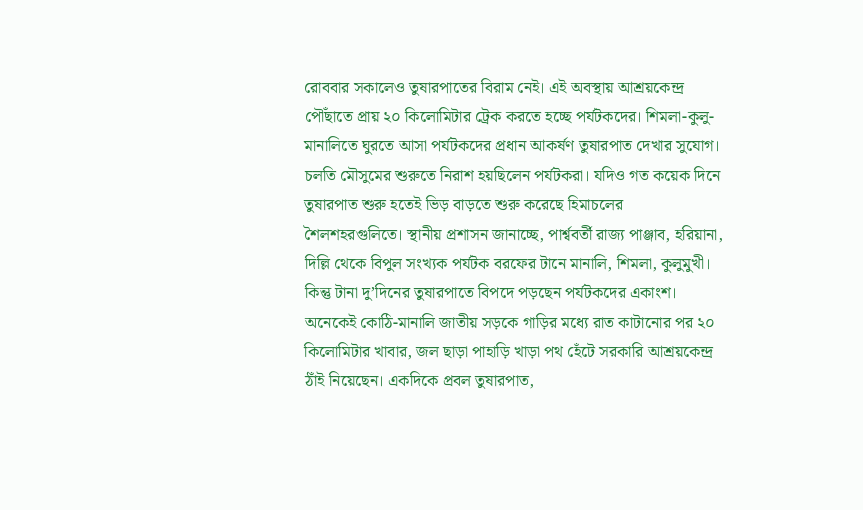রোববার সকালেও তুষারপাতের বিরাম নেই। এই অবস্থায় আশ্রয়কেন্দ্র পৌঁছাতে প্রায় ২০ কিলোমিটার ট্রেক করতে হচ্ছে পর্যটকদের। শিমলা-কুলু-মানালিতে ঘুরতে আসা পর্যটকদের প্রধান আকর্ষণ তুষারপাত দেখার সুযোগ। চলতি মৌসুমের শুরুতে নিরাশ হয়ছিলেন পর্যটকরা। যদিও গত কয়েক দিনে তুষারপাত শুরু হতেই ভিড় বাড়তে শুরু করেছে হিমাচলের শৈলশহরগুলিতে। স্থানীয় প্রশাসন জানাচ্ছে, পার্শ্ববর্তী রাজ্য পাঞ্জাব, হরিয়ানা, দিল্লি থেকে বিপুল সংখ্যক পর্যটক বরফের টানে মানালি, শিমলা, কুলুমুখী। কিন্তু টানা দু’দিনের তুষারপাতে বিপদে পড়ছেন পর্যটকদের একাংশ। অনেকেই কোঠি-মানালি জাতীয় সড়কে গাড়ির মধ্যে রাত কাটানোর পর ২০ কিলোমিটার খাবার, জল ছাড়া পাহাড়ি খাড়া পথ হেঁটে সরকারি আশ্রয়কেন্দ্র ঠাঁই নিয়েছেন। একদিকে প্রবল তুষারপাত,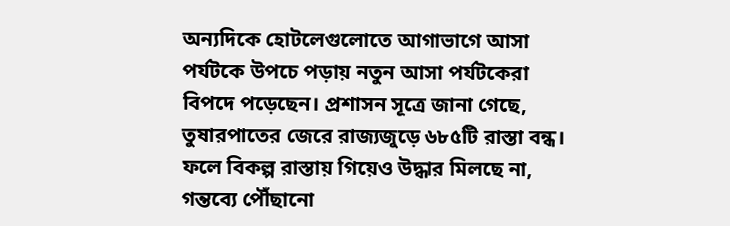অন্যদিকে হোটলেগুলোতে আগাভাগে আসা পর্যটকে উপচে পড়ায় নতুন আসা পর্যটকেরা বিপদে পড়েছেন। প্রশাসন সূত্রে জানা গেছে, তুষারপাতের জেরে রাজ্যজুড়ে ৬৮৫টি রাস্তা বন্ধ। ফলে বিকল্প রাস্তায় গিয়েও উদ্ধার মিলছে না, গন্তব্যে পৌঁছানো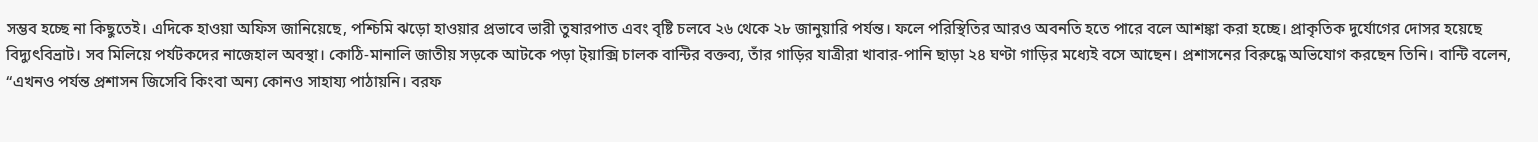সম্ভব হচ্ছে না কিছুতেই। এদিকে হাওয়া অফিস জানিয়েছে, পশ্চিমি ঝড়ো হাওয়ার প্রভাবে ভারী তুষারপাত এবং বৃষ্টি চলবে ২৬ থেকে ২৮ জানুয়ারি পর্যন্ত। ফলে পরিস্থিতির আরও অবনতি হতে পারে বলে আশঙ্কা করা হচ্ছে। প্রাকৃতিক দুর্যোগের দোসর হয়েছে বিদ্যুৎবিভ্রাট। সব মিলিয়ে পর্যটকদের নাজেহাল অবস্থা। কোঠি-মানালি জাতীয় সড়কে আটকে পড়া ট্য়াক্সি চালক বান্টির বক্তব্য, তাঁর গাড়ির যাত্রীরা খাবার-পানি ছাড়া ২৪ ঘণ্টা গাড়ির মধ্যেই বসে আছেন। প্রশাসনের বিরুদ্ধে অভিযোগ করছেন তিনি। বান্টি বলেন, “এখনও পর্যন্ত প্রশাসন জিসেবি কিংবা অন্য কোনও সাহায্য পাঠায়নি। বরফ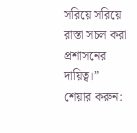সরিয়ে সরিয়ে রাস্তা সচল করা প্রশাসনের দায়িত্ব।”
শেয়ার করুন: